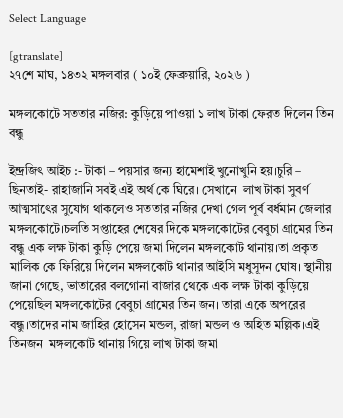Select Language

[gtranslate]
২৭শে মাঘ, ১৪৩২ মঙ্গলবার ( ১০ই ফেব্রুয়ারি, ২০২৬ )

মঙ্গলকোটে সততার নজির: কুড়িয়ে পাওয়া ১ লাখ টাকা ফেরত দিলেন তিন বন্ধু

ইন্দ্রজিৎ আইচ :- টাকা – পয়সার জন্য হামেশাই খুনোখুনি হয়।চুরি – ছিনতাই- রাহাজানি সবই এই অর্থ কে ঘিরে। সেখানে  লাখ টাকা সুবর্ণ আত্মসাৎের সুযোগ থাকলেও সততার নজির দেখা গেল পূর্ব বর্ধমান জেলার মঙ্গলকোটে।চলতি সপ্তাহের শেষের দিকে মঙ্গলকোটের বেবুচা গ্রামের তিন বন্ধু এক লক্ষ টাকা কুড়ি পেয়ে জমা দিলেন মঙ্গলকোট থানায়।তা প্রকৃত মালিক কে ফিরিয়ে দিলেন মঙ্গলকোট থানার আইসি মধুসূদন ঘোষ। স্থানীয় জানা গেছে, ভাতারের বলগোনা বাজার থেকে এক লক্ষ টাকা কুড়িয়ে পেয়েছিল মঙ্গলকোটের বেবুচা গ্রামের তিন জন। তারা একে অপরের বন্ধু।তাদের নাম জাহির হোসেন মন্ডল, রাজা মন্ডল ও অহিত মল্লিক।এই তিনজন  মঙ্গলকোট থানায় গিয়ে লাখ টাকা জমা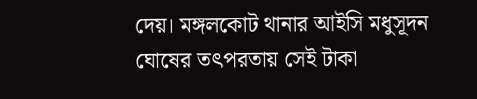দেয়। মঙ্গলকোট থানার আইসি মধুসূদন ঘোষের তৎপরতায় সেই টাকা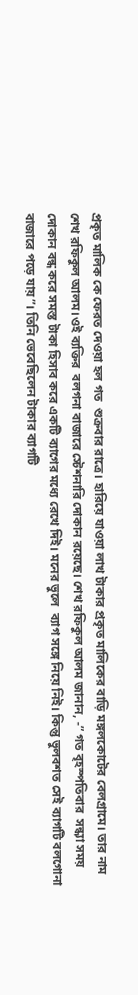প্রকৃত মালিক কে ফেরত দেওয়া হল গত  শুক্রবার রাত্রে। হারিয়ে যাওয়া লাখ টাকার প্রকৃত মালিকের বাড়ি মঙ্গলকোটের বেলগ্রামে। তার নাম শেখ রফিকুল আলম।ওই ব্যক্তির  বলগনা বাজারে স্টেশনারি দোকান রয়েছে। শেখ রফিকুল আলম জানান, -” গত বৃহস্পতিবার  সন্ধ্যা সময় দোকান বন্ধ করে সমস্ত টাকা হিসাব করে একটি ব্যাগের মধ্যে রেখে দিই। মনের ভুলে  ব্যাগ সঙ্গে নিয়ে নিই। কিন্তু ভুলবশত সেই ব্যাগটি বলগোনা বাজারে পড়ে যায়”। তিনি ভেবেছিলেন টাকার ব্যাগটি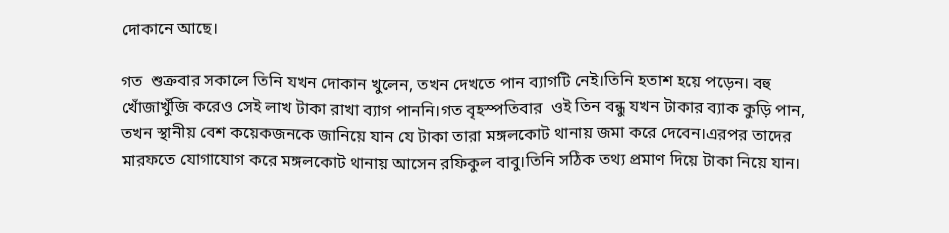দোকানে আছে।

গত  শুক্রবার সকালে তিনি যখন দোকান খুলেন, তখন দেখতে পান ব্যাগটি নেই।তিনি হতাশ হয়ে পড়েন। বহু খোঁজাখুঁজি করেও সেই লাখ টাকা রাখা ব্যাগ পাননি।গত বৃহস্পতিবার  ওই তিন বন্ধু যখন টাকার ব্যাক কুড়ি পান, তখন স্থানীয় বেশ কয়েকজনকে জানিয়ে যান যে টাকা তারা মঙ্গলকোট থানায় জমা করে দেবেন।এরপর তাদের মারফতে যোগাযোগ করে মঙ্গলকোট থানায় আসেন রফিকুল বাবু।তিনি সঠিক তথ্য প্রমাণ দিয়ে টাকা নিয়ে যান।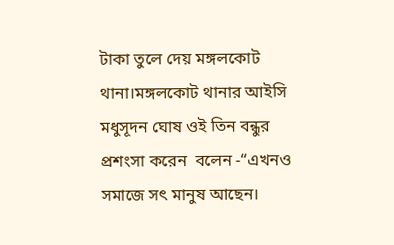টাকা তুলে দেয় মঙ্গলকোট থানা।মঙ্গলকোট থানার আইসি মধুসূদন ঘোষ ওই তিন বন্ধুর প্রশংসা করেন  বলেন -“এখনও সমাজে সৎ মানুষ আছেন।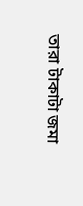তারা টাকাটা জমা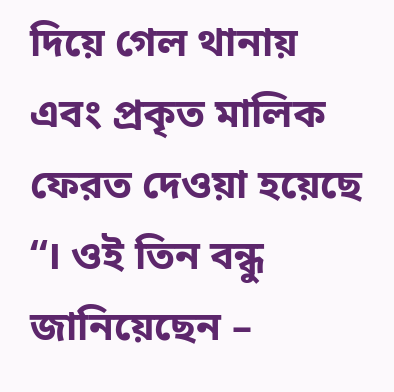দিয়ে গেল থানায় এবং প্রকৃত মালিক ফেরত দেওয়া হয়েছে “। ওই তিন বন্ধু জানিয়েছেন –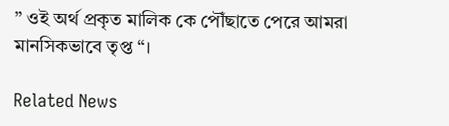” ওই অর্থ প্রকৃত মালিক কে পৌঁছাতে পেরে আমরা মানসিকভাবে তৃপ্ত “।

Related News